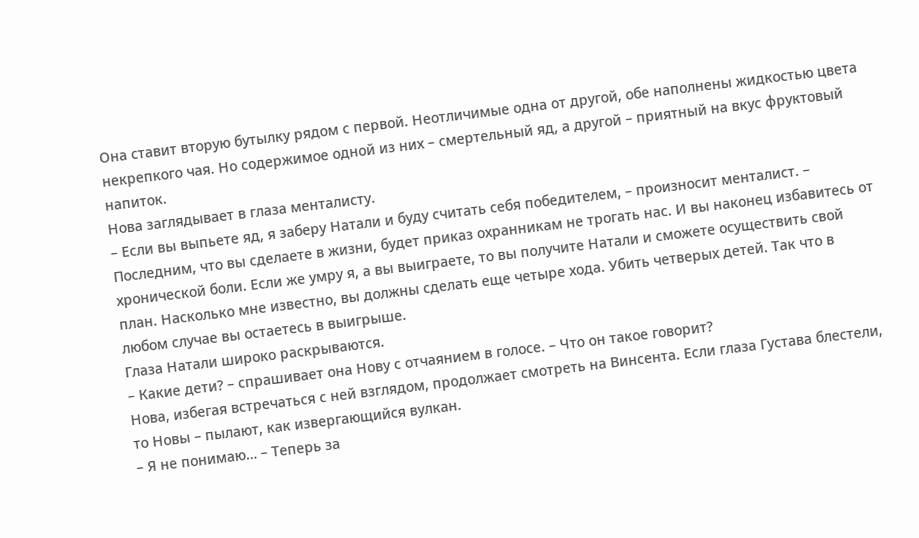Она ставит вторую бутылку рядом с первой. Неотличимые одна от другой, обе наполнены жидкостью цвета некрепкого чая. Но содержимое одной из них – смертельный яд, а другой – приятный на вкус фруктовый напиток.
Нова заглядывает в глаза менталисту.
– Если вы выпьете яд, я заберу Натали и буду считать себя победителем, – произносит менталист. – Последним, что вы сделаете в жизни, будет приказ охранникам не трогать нас. И вы наконец избавитесь от хронической боли. Если же умру я, а вы выиграете, то вы получите Натали и сможете осуществить свой план. Насколько мне известно, вы должны сделать еще четыре хода. Убить четверых детей. Так что в любом случае вы остаетесь в выигрыше.
Глаза Натали широко раскрываются.
– Какие дети? – спрашивает она Нову с отчаянием в голосе. – Что он такое говорит?
Нова, избегая встречаться с ней взглядом, продолжает смотреть на Винсента. Если глаза Густава блестели, то Новы – пылают, как извергающийся вулкан.
– Я не понимаю… – Теперь за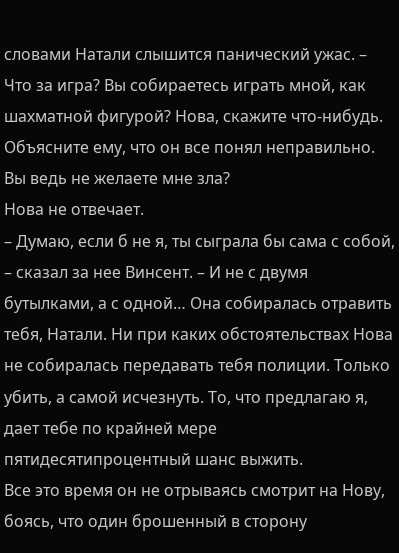словами Натали слышится панический ужас. – Что за игра? Вы собираетесь играть мной, как шахматной фигурой? Нова, скажите что-нибудь. Объясните ему, что он все понял неправильно. Вы ведь не желаете мне зла?
Нова не отвечает.
– Думаю, если б не я, ты сыграла бы сама с собой, – сказал за нее Винсент. – И не с двумя бутылками, а с одной… Она собиралась отравить тебя, Натали. Ни при каких обстоятельствах Нова не собиралась передавать тебя полиции. Только убить, а самой исчезнуть. То, что предлагаю я, дает тебе по крайней мере пятидесятипроцентный шанс выжить.
Все это время он не отрываясь смотрит на Нову, боясь, что один брошенный в сторону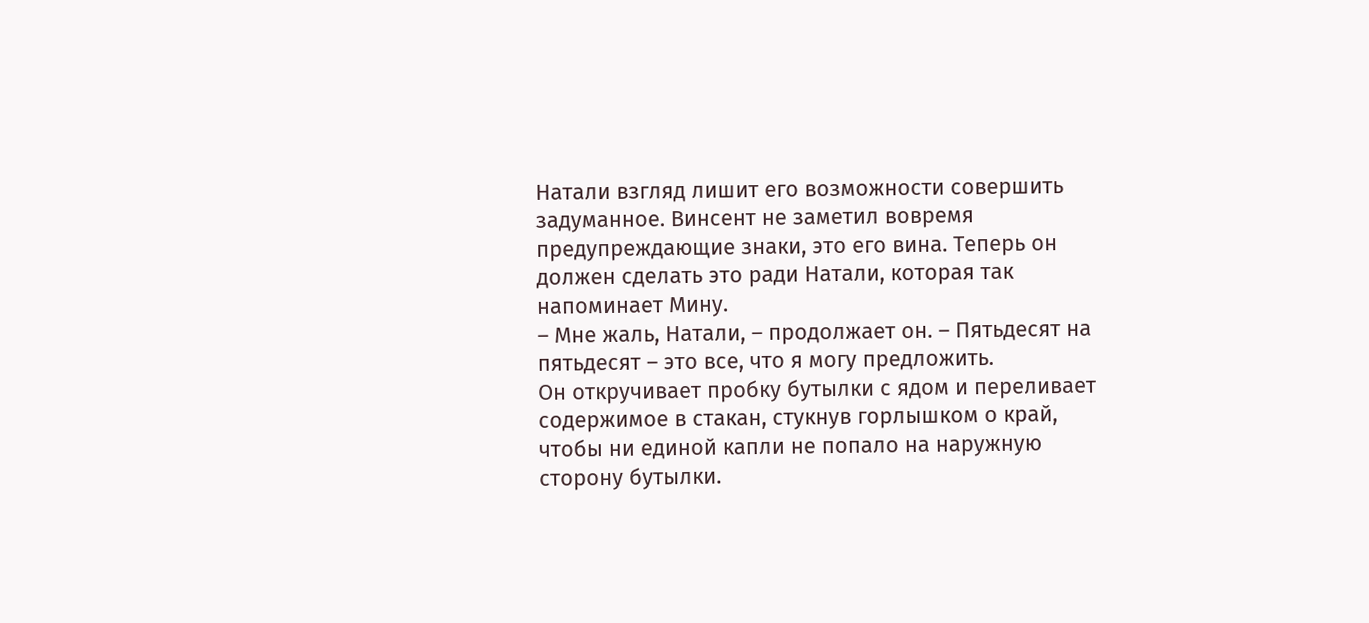Натали взгляд лишит его возможности совершить задуманное. Винсент не заметил вовремя предупреждающие знаки, это его вина. Теперь он должен сделать это ради Натали, которая так напоминает Мину.
– Мне жаль, Натали, – продолжает он. – Пятьдесят на пятьдесят – это все, что я могу предложить.
Он откручивает пробку бутылки с ядом и переливает содержимое в стакан, стукнув горлышком о край, чтобы ни единой капли не попало на наружную сторону бутылки.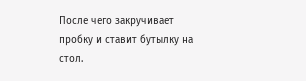После чего закручивает пробку и ставит бутылку на стол.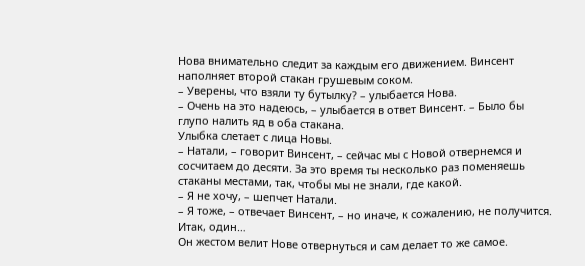Нова внимательно следит за каждым его движением. Винсент наполняет второй стакан грушевым соком.
– Уверены, что взяли ту бутылку? – улыбается Нова.
– Очень на это надеюсь, – улыбается в ответ Винсент. – Было бы глупо налить яд в оба стакана.
Улыбка слетает с лица Новы.
– Натали, – говорит Винсент, – сейчас мы с Новой отвернемся и сосчитаем до десяти. За это время ты несколько раз поменяешь стаканы местами, так, чтобы мы не знали, где какой.
– Я не хочу, – шепчет Натали.
– Я тоже, – отвечает Винсент, – но иначе, к сожалению, не получится. Итак, один…
Он жестом велит Нове отвернуться и сам делает то же самое.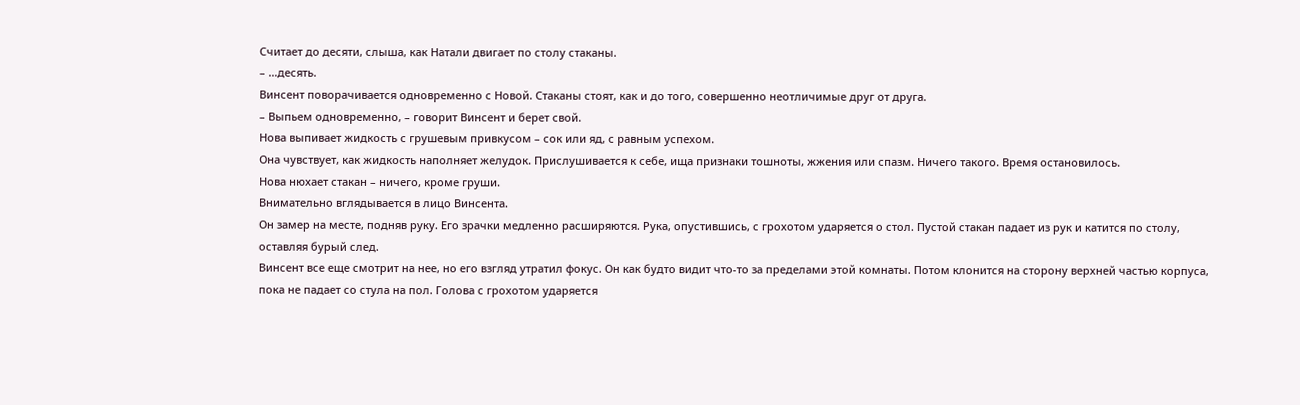Считает до десяти, слыша, как Натали двигает по столу стаканы.
– …десять.
Винсент поворачивается одновременно с Новой. Стаканы стоят, как и до того, совершенно неотличимые друг от друга.
– Выпьем одновременно, – говорит Винсент и берет свой.
Нова выпивает жидкость с грушевым привкусом – сок или яд, с равным успехом.
Она чувствует, как жидкость наполняет желудок. Прислушивается к себе, ища признаки тошноты, жжения или спазм. Ничего такого. Время остановилось.
Нова нюхает стакан – ничего, кроме груши.
Внимательно вглядывается в лицо Винсента.
Он замер на месте, подняв руку. Его зрачки медленно расширяются. Рука, опустившись, с грохотом ударяется о стол. Пустой стакан падает из рук и катится по столу, оставляя бурый след.
Винсент все еще смотрит на нее, но его взгляд утратил фокус. Он как будто видит что-то за пределами этой комнаты. Потом клонится на сторону верхней частью корпуса, пока не падает со стула на пол. Голова с грохотом ударяется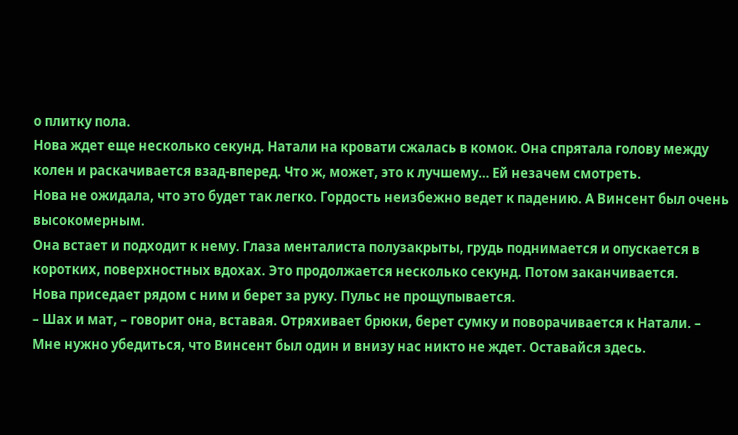о плитку пола.
Нова ждет еще несколько секунд. Натали на кровати сжалась в комок. Она спрятала голову между колен и раскачивается взад-вперед. Что ж, может, это к лучшему… Ей незачем смотреть.
Нова не ожидала, что это будет так легко. Гордость неизбежно ведет к падению. А Винсент был очень высокомерным.
Она встает и подходит к нему. Глаза менталиста полузакрыты, грудь поднимается и опускается в коротких, поверхностных вдохах. Это продолжается несколько секунд. Потом заканчивается.
Нова приседает рядом с ним и берет за руку. Пульс не прощупывается.
– Шах и мат, – говорит она, вставая. Отряхивает брюки, берет сумку и поворачивается к Натали. – Мне нужно убедиться, что Винсент был один и внизу нас никто не ждет. Оставайся здесь.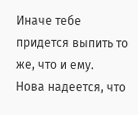Иначе тебе придется выпить то же, что и ему.
Нова надеется, что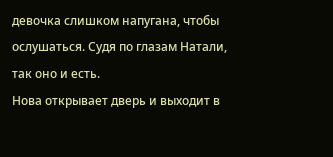девочка слишком напугана, чтобы ослушаться. Судя по глазам Натали, так оно и есть.
Нова открывает дверь и выходит в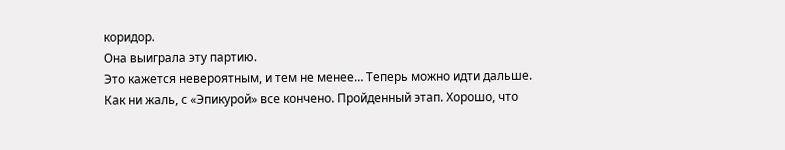коридор.
Она выиграла эту партию.
Это кажется невероятным, и тем не менее… Теперь можно идти дальше. Как ни жаль, с «Эпикурой» все кончено. Пройденный этап. Хорошо, что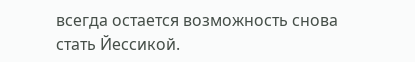всегда остается возможность снова стать Йессикой.